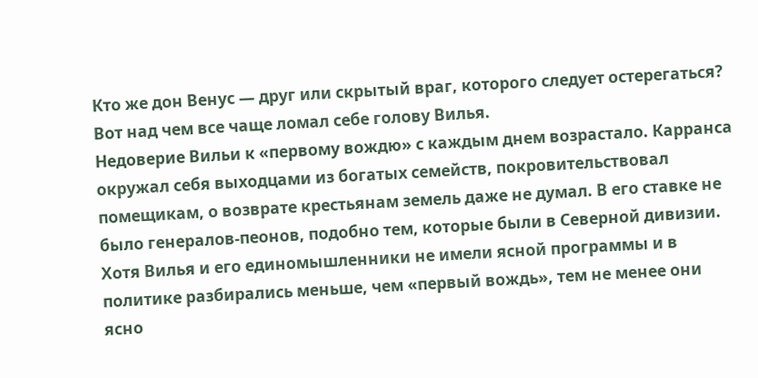Кто же дон Венус — друг или скрытый враг, которого следует остерегаться? Вот над чем все чаще ломал себе голову Вилья.
Недоверие Вильи к «первому вождю» с каждым днем возрастало. Карранса окружал себя выходцами из богатых семейств, покровительствовал помещикам, о возврате крестьянам земель даже не думал. В его ставке не было генералов-пеонов, подобно тем, которые были в Северной дивизии.
Хотя Вилья и его единомышленники не имели ясной программы и в политике разбирались меньше, чем «первый вождь», тем не менее они ясно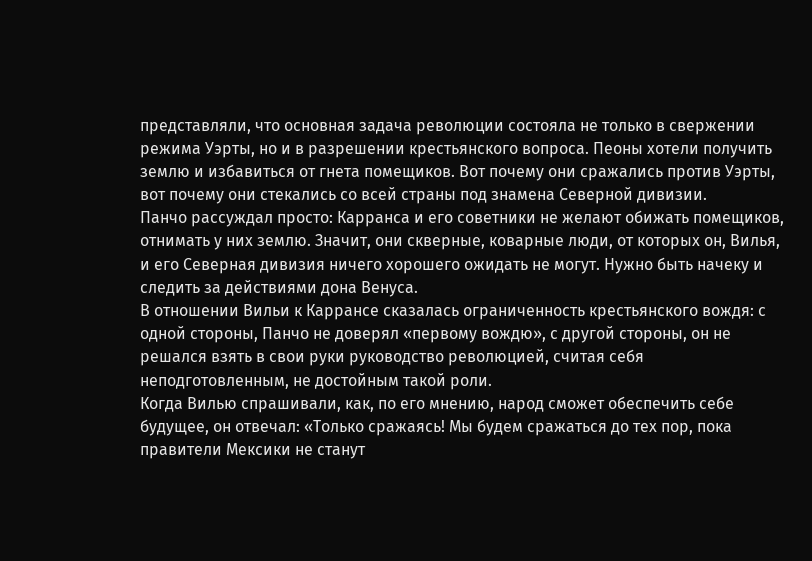представляли, что основная задача революции состояла не только в свержении режима Уэрты, но и в разрешении крестьянского вопроса. Пеоны хотели получить землю и избавиться от гнета помещиков. Вот почему они сражались против Уэрты, вот почему они стекались со всей страны под знамена Северной дивизии.
Панчо рассуждал просто: Карранса и его советники не желают обижать помещиков, отнимать у них землю. Значит, они скверные, коварные люди, от которых он, Вилья, и его Северная дивизия ничего хорошего ожидать не могут. Нужно быть начеку и следить за действиями дона Венуса.
В отношении Вильи к Каррансе сказалась ограниченность крестьянского вождя: с одной стороны, Панчо не доверял «первому вождю», с другой стороны, он не решался взять в свои руки руководство революцией, считая себя неподготовленным, не достойным такой роли.
Когда Вилью спрашивали, как, по его мнению, народ сможет обеспечить себе будущее, он отвечал: «Только сражаясь! Мы будем сражаться до тех пор, пока правители Мексики не станут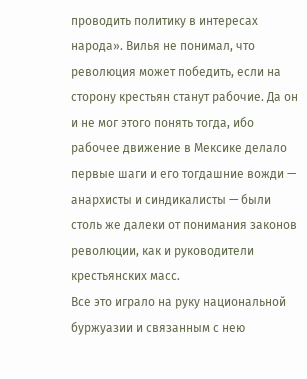проводить политику в интересах народа». Вилья не понимал, что революция может победить, если на сторону крестьян станут рабочие. Да он и не мог этого понять тогда, ибо рабочее движение в Мексике делало первые шаги и его тогдашние вожди — анархисты и синдикалисты — были столь же далеки от понимания законов революции, как и руководители крестьянских масс.
Все это играло на руку национальной буржуазии и связанным с нею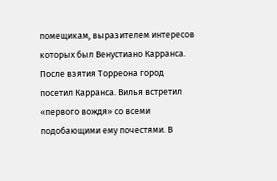помещикам, выразителем интересов которых был Венустиано Карранса.
После взятия Торреона город посетил Карранса. Вилья встретил «первого вождя» со всеми подобающими ему почестями. В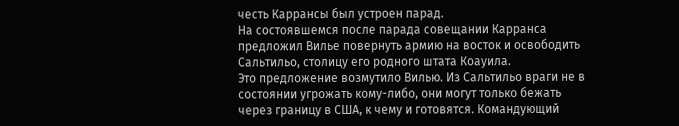честь Каррансы был устроен парад.
На состоявшемся после парада совещании Карранса предложил Вилье повернуть армию на восток и освободить Сальтильо, столицу его родного штата Коауила.
Это предложение возмутило Вилью. Из Сальтильо враги не в состоянии угрожать кому-либо, они могут только бежать через границу в США, к чему и готовятся. Командующий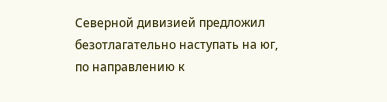Северной дивизией предложил безотлагательно наступать на юг, по направлению к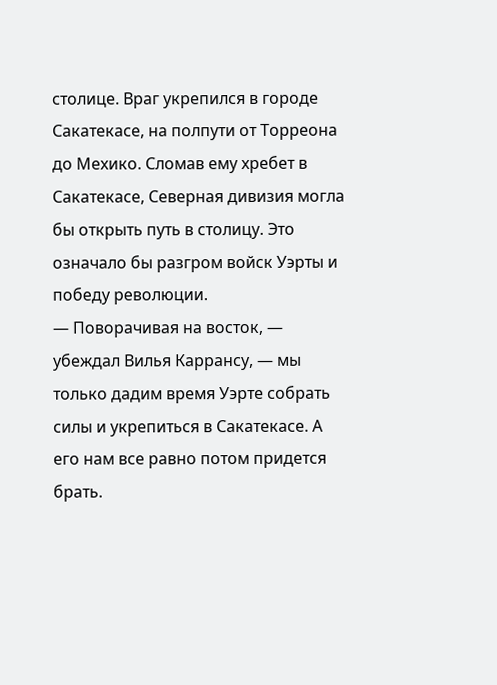столице. Враг укрепился в городе Сакатекасе, на полпути от Торреона до Мехико. Сломав ему хребет в Сакатекасе, Северная дивизия могла бы открыть путь в столицу. Это означало бы разгром войск Уэрты и победу революции.
— Поворачивая на восток, — убеждал Вилья Каррансу, — мы только дадим время Уэрте собрать силы и укрепиться в Сакатекасе. А его нам все равно потом придется брать.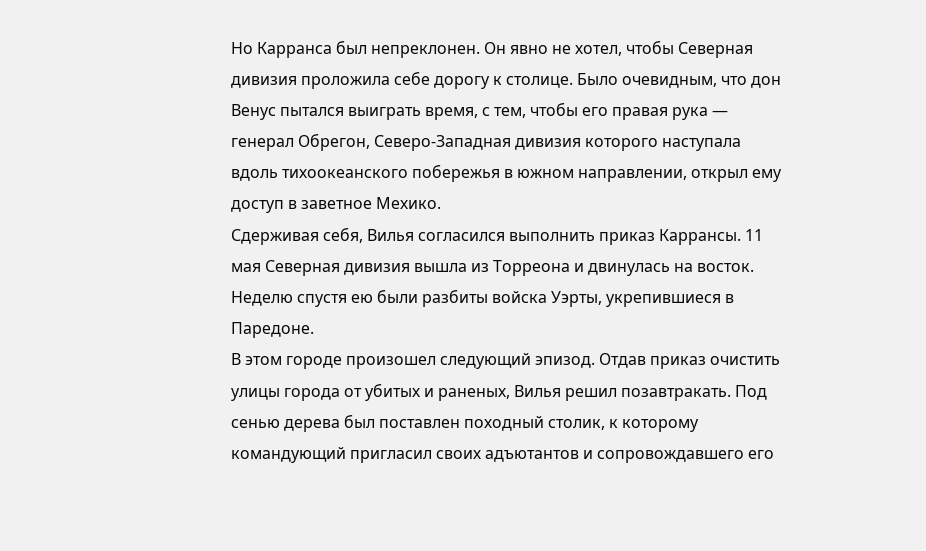Но Карранса был непреклонен. Он явно не хотел, чтобы Северная дивизия проложила себе дорогу к столице. Было очевидным, что дон Венус пытался выиграть время, с тем, чтобы его правая рука — генерал Обрегон, Северо-Западная дивизия которого наступала вдоль тихоокеанского побережья в южном направлении, открыл ему доступ в заветное Мехико.
Сдерживая себя, Вилья согласился выполнить приказ Каррансы. 11 мая Северная дивизия вышла из Торреона и двинулась на восток. Неделю спустя ею были разбиты войска Уэрты, укрепившиеся в Паредоне.
В этом городе произошел следующий эпизод. Отдав приказ очистить улицы города от убитых и раненых, Вилья решил позавтракать. Под сенью дерева был поставлен походный столик, к которому командующий пригласил своих адъютантов и сопровождавшего его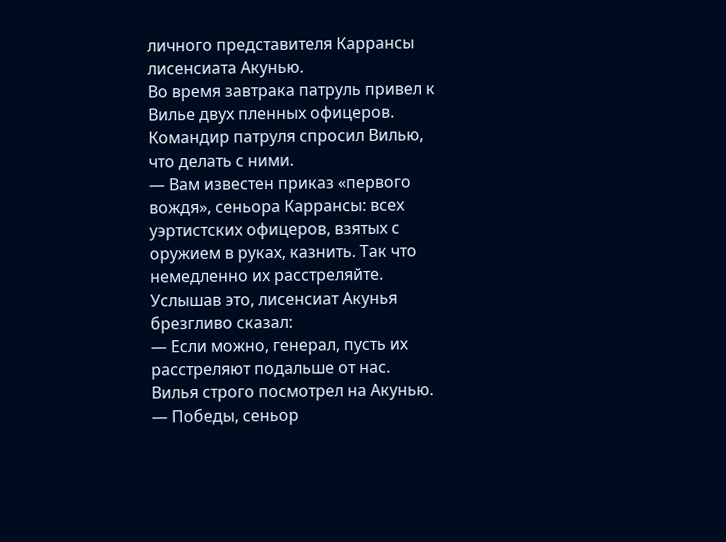личного представителя Каррансы лисенсиата Акунью.
Во время завтрака патруль привел к Вилье двух пленных офицеров. Командир патруля спросил Вилью, что делать с ними.
— Вам известен приказ «первого вождя», сеньора Каррансы: всех уэртистских офицеров, взятых с оружием в руках, казнить. Так что немедленно их расстреляйте.
Услышав это, лисенсиат Акунья брезгливо сказал:
— Если можно, генерал, пусть их расстреляют подальше от нас.
Вилья строго посмотрел на Акунью.
— Победы, сеньор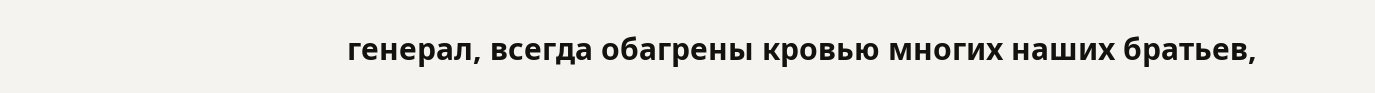генерал, всегда обагрены кровью многих наших братьев,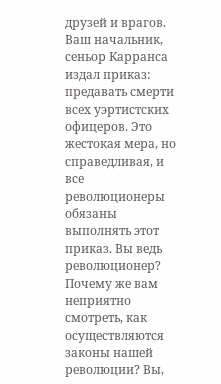друзей и врагов. Ваш начальник, сеньор Карранса издал приказ: предавать смерти всех уэртистских офицеров. Это жестокая мера, но справедливая, и все революционеры обязаны выполнять этот приказ. Вы ведь революционер? Почему же вам неприятно смотреть, как осуществляются законы нашей революции? Вы,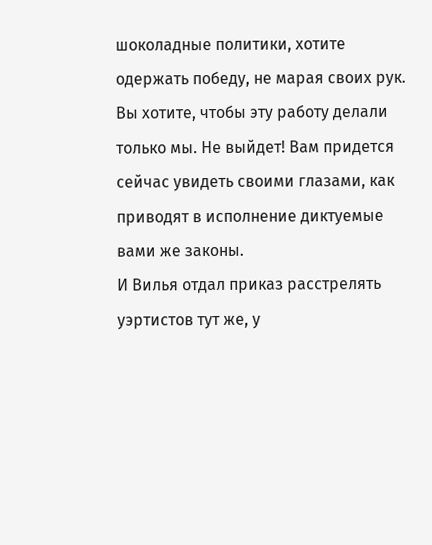шоколадные политики, хотите одержать победу, не марая своих рук. Вы хотите, чтобы эту работу делали только мы. Не выйдет! Вам придется сейчас увидеть своими глазами, как приводят в исполнение диктуемые вами же законы.
И Вилья отдал приказ расстрелять уэртистов тут же, у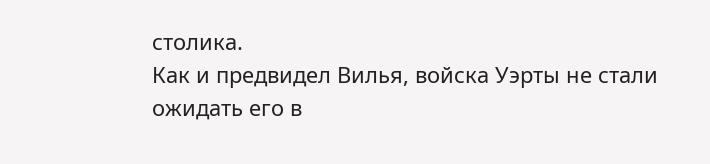столика.
Как и предвидел Вилья, войска Уэрты не стали ожидать его в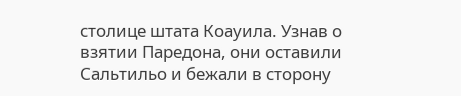столице штата Коауила. Узнав о взятии Паредона, они оставили Сальтильо и бежали в сторону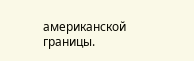американской границы.